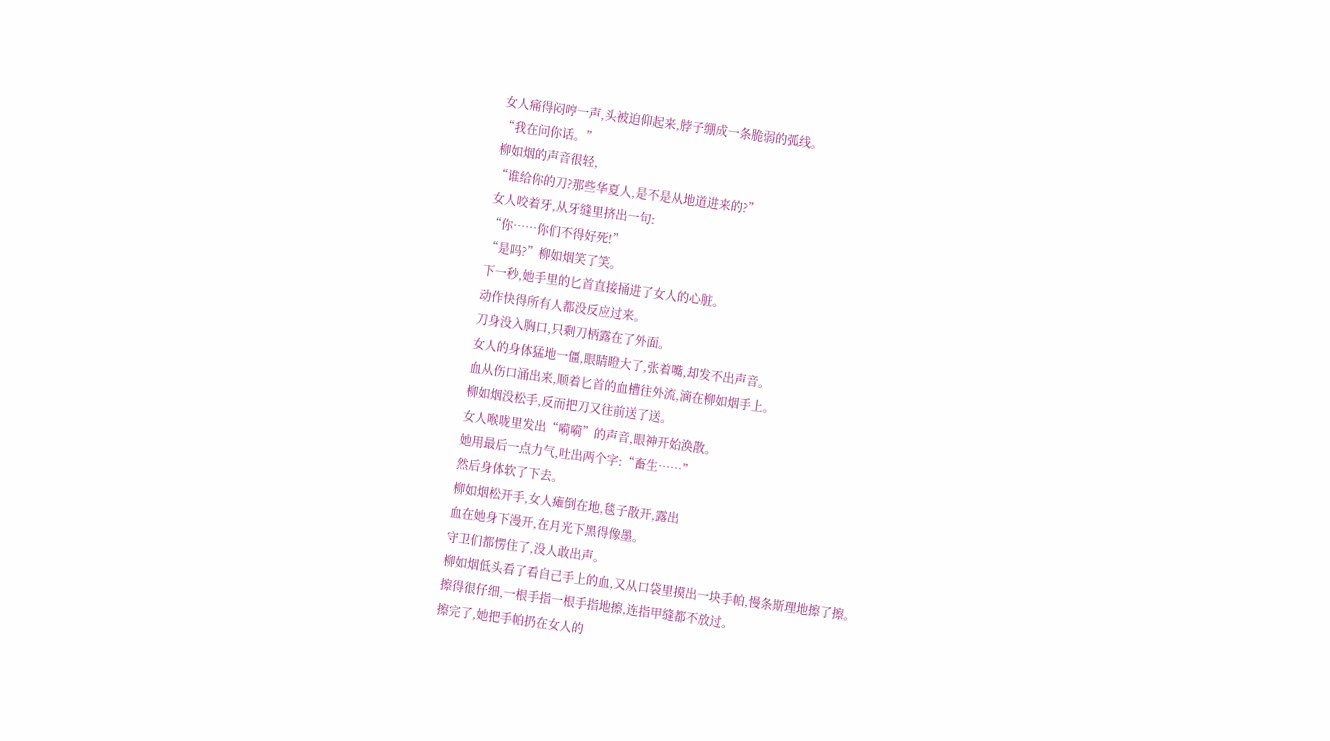女人痛得闷哼一声,头被迫仰起来,脖子绷成一条脆弱的弧线。
“我在问你话。”
柳如烟的声音很轻,
“谁给你的刀?那些华夏人,是不是从地道进来的?”
女人咬着牙,从牙缝里挤出一句:
“你……你们不得好死!”
“是吗?”柳如烟笑了笑。
下一秒,她手里的匕首直接捅进了女人的心脏。
动作快得所有人都没反应过来。
刀身没入胸口,只剩刀柄露在了外面。
女人的身体猛地一僵,眼睛瞪大了,张着嘴,却发不出声音。
血从伤口涌出来,顺着匕首的血槽往外流,滴在柳如烟手上。
柳如烟没松手,反而把刀又往前送了送。
女人喉咙里发出“嗬嗬”的声音,眼神开始涣散。
她用最后一点力气,吐出两个字:“畜生……”
然后身体软了下去。
柳如烟松开手,女人瘫倒在地,毯子散开,露出
血在她身下漫开,在月光下黑得像墨。
守卫们都愣住了,没人敢出声。
柳如烟低头看了看自己手上的血,又从口袋里摸出一块手帕,慢条斯理地擦了擦。
擦得很仔细,一根手指一根手指地擦,连指甲缝都不放过。
擦完了,她把手帕扔在女人的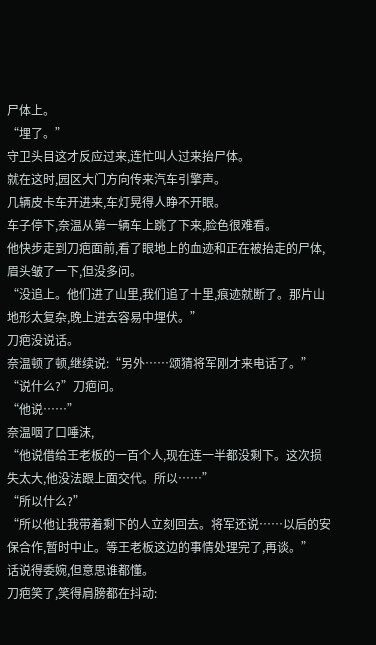尸体上。
“埋了。”
守卫头目这才反应过来,连忙叫人过来抬尸体。
就在这时,园区大门方向传来汽车引擎声。
几辆皮卡车开进来,车灯晃得人睁不开眼。
车子停下,奈温从第一辆车上跳了下来,脸色很难看。
他快步走到刀疤面前,看了眼地上的血迹和正在被抬走的尸体,眉头皱了一下,但没多问。
“没追上。他们进了山里,我们追了十里,痕迹就断了。那片山地形太复杂,晚上进去容易中埋伏。”
刀疤没说话。
奈温顿了顿,继续说:“另外……颂猜将军刚才来电话了。”
“说什么?”刀疤问。
“他说……”
奈温咽了口唾沫,
“他说借给王老板的一百个人,现在连一半都没剩下。这次损失太大,他没法跟上面交代。所以……”
“所以什么?”
“所以他让我带着剩下的人立刻回去。将军还说……以后的安保合作,暂时中止。等王老板这边的事情处理完了,再谈。”
话说得委婉,但意思谁都懂。
刀疤笑了,笑得肩膀都在抖动: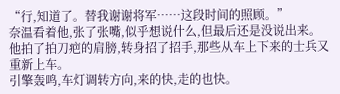“行,知道了。替我谢谢将军……这段时间的照顾。”
奈温看着他,张了张嘴,似乎想说什么,但最后还是没说出来。
他拍了拍刀疤的肩膀,转身招了招手,那些从车上下来的士兵又重新上车。
引擎轰鸣,车灯调转方向,来的快,走的也快。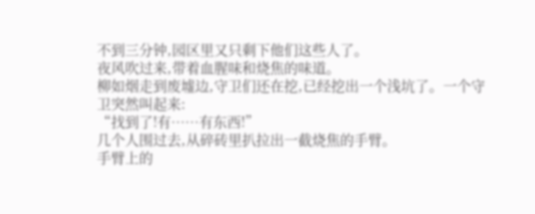不到三分钟,园区里又只剩下他们这些人了。
夜风吹过来,带着血腥味和烧焦的味道。
柳如烟走到废墟边,守卫们还在挖,已经挖出一个浅坑了。一个守卫突然叫起来:
“找到了!有……有东西!”
几个人围过去,从碎砖里扒拉出一截烧焦的手臂。
手臂上的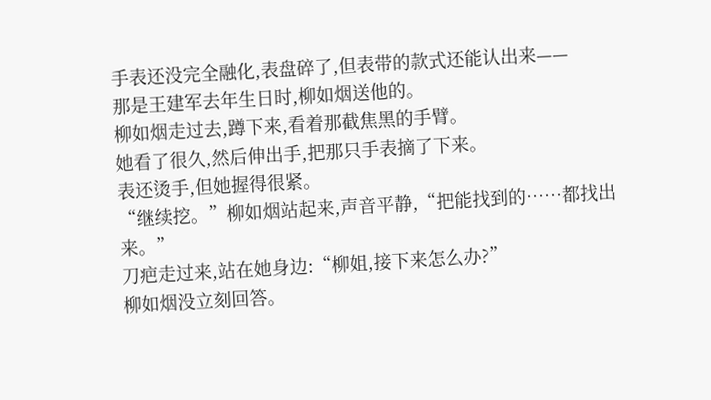手表还没完全融化,表盘碎了,但表带的款式还能认出来——
那是王建军去年生日时,柳如烟送他的。
柳如烟走过去,蹲下来,看着那截焦黑的手臂。
她看了很久,然后伸出手,把那只手表摘了下来。
表还烫手,但她握得很紧。
“继续挖。”柳如烟站起来,声音平静,“把能找到的……都找出来。”
刀疤走过来,站在她身边:“柳姐,接下来怎么办?”
柳如烟没立刻回答。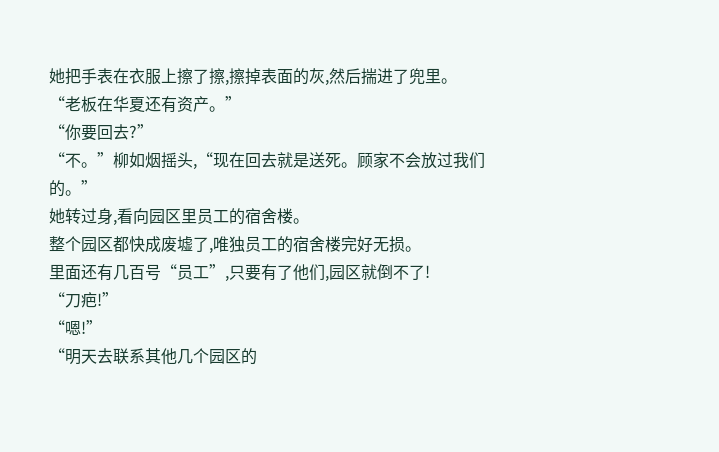她把手表在衣服上擦了擦,擦掉表面的灰,然后揣进了兜里。
“老板在华夏还有资产。”
“你要回去?”
“不。”柳如烟摇头,“现在回去就是送死。顾家不会放过我们的。”
她转过身,看向园区里员工的宿舍楼。
整个园区都快成废墟了,唯独员工的宿舍楼完好无损。
里面还有几百号“员工”,只要有了他们,园区就倒不了!
“刀疤!”
“嗯!”
“明天去联系其他几个园区的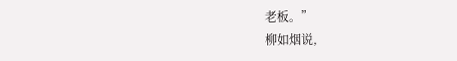老板。”
柳如烟说,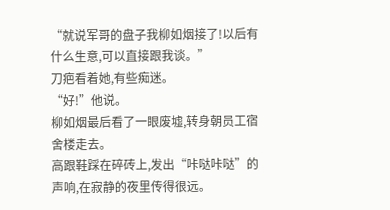“就说军哥的盘子我柳如烟接了!以后有什么生意,可以直接跟我谈。”
刀疤看着她,有些痴迷。
“好!”他说。
柳如烟最后看了一眼废墟,转身朝员工宿舍楼走去。
高跟鞋踩在碎砖上,发出“咔哒咔哒”的声响,在寂静的夜里传得很远。